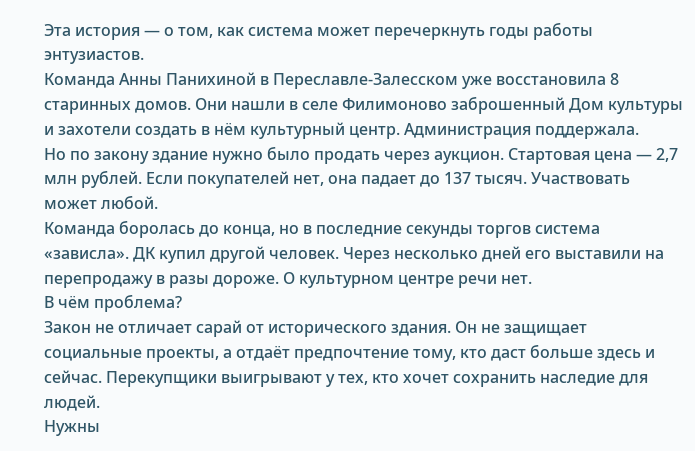Эта история — о том, как система может перечеркнуть годы работы энтузиастов.
Команда Анны Панихиной в Переславле-Залесском уже восстановила 8 старинных домов. Они нашли в селе Филимоново заброшенный Дом культуры и захотели создать в нём культурный центр. Администрация поддержала.
Но по закону здание нужно было продать через аукцион. Стартовая цена — 2,7 млн рублей. Если покупателей нет, она падает до 137 тысяч. Участвовать может любой.
Команда боролась до конца, но в последние секунды торгов система «зависла». ДК купил другой человек. Через несколько дней его выставили на перепродажу в разы дороже. О культурном центре речи нет.
В чём проблема?
Закон не отличает сарай от исторического здания. Он не защищает социальные проекты, а отдаёт предпочтение тому, кто даст больше здесь и сейчас. Перекупщики выигрывают у тех, кто хочет сохранить наследие для людей.
Нужны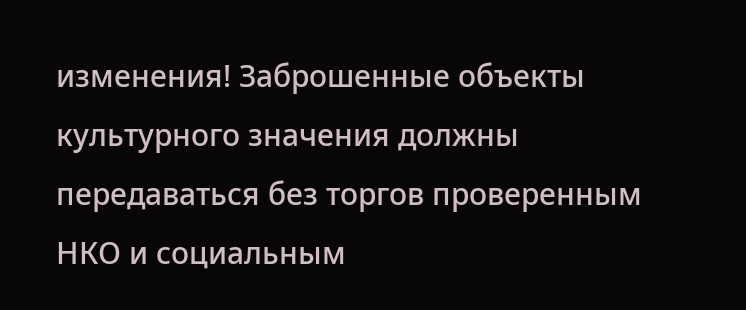изменения! Заброшенные объекты культурного значения должны передаваться без торгов проверенным НКО и социальным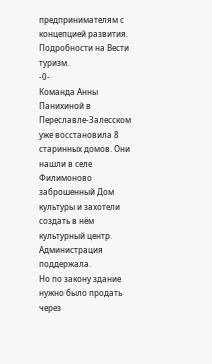предпринимателям с концепцией развития.
Подробности на Вести туризм.
-0-
Команда Анны Панихиной в Переславле-Залесском уже восстановила 8 старинных домов. Они нашли в селе Филимоново заброшенный Дом культуры и захотели создать в нём культурный центр. Администрация поддержала.
Но по закону здание нужно было продать через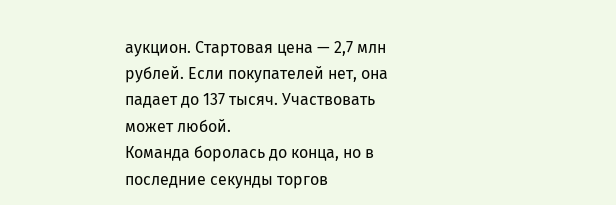аукцион. Стартовая цена — 2,7 млн рублей. Если покупателей нет, она падает до 137 тысяч. Участвовать может любой.
Команда боролась до конца, но в последние секунды торгов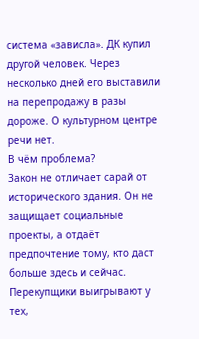система «зависла». ДК купил другой человек. Через несколько дней его выставили на перепродажу в разы дороже. О культурном центре речи нет.
В чём проблема?
Закон не отличает сарай от исторического здания. Он не защищает социальные проекты, а отдаёт предпочтение тому, кто даст больше здесь и сейчас. Перекупщики выигрывают у тех,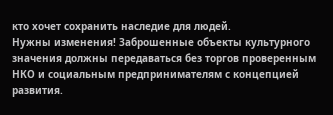кто хочет сохранить наследие для людей.
Нужны изменения! Заброшенные объекты культурного значения должны передаваться без торгов проверенным НКО и социальным предпринимателям с концепцией развития.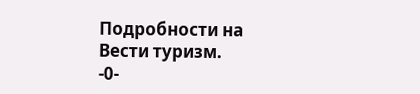Подробности на Вести туризм.
-0-